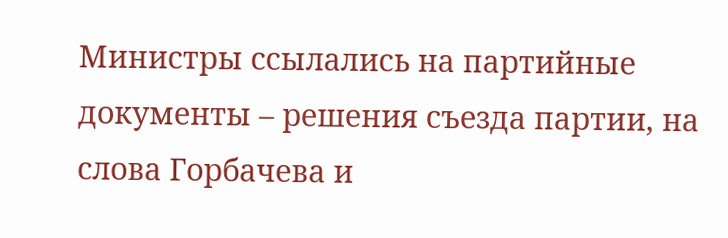Министры ссылались на партийные документы – решения съезда партии, на слова Горбачева и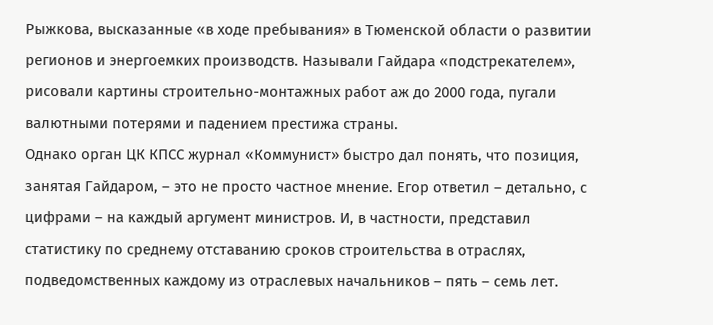Рыжкова, высказанные «в ходе пребывания» в Тюменской области о развитии регионов и энергоемких производств. Называли Гайдара «подстрекателем», рисовали картины строительно-монтажных работ аж до 2000 года, пугали валютными потерями и падением престижа страны.
Однако орган ЦК КПСС журнал «Коммунист» быстро дал понять, что позиция, занятая Гайдаром, – это не просто частное мнение. Егор ответил – детально, с цифрами – на каждый аргумент министров. И, в частности, представил статистику по среднему отставанию сроков строительства в отраслях, подведомственных каждому из отраслевых начальников – пять – семь лет.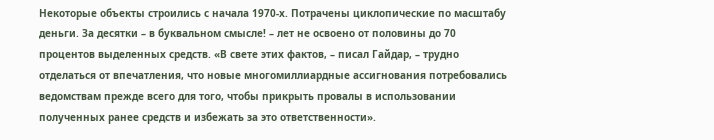Некоторые объекты строились с начала 1970-х. Потрачены циклопические по масштабу деньги. За десятки – в буквальном смысле! – лет не освоено от половины до 70 процентов выделенных средств. «В свете этих фактов, – писал Гайдар, – трудно отделаться от впечатления, что новые многомиллиардные ассигнования потребовались ведомствам прежде всего для того, чтобы прикрыть провалы в использовании полученных ранее средств и избежать за это ответственности».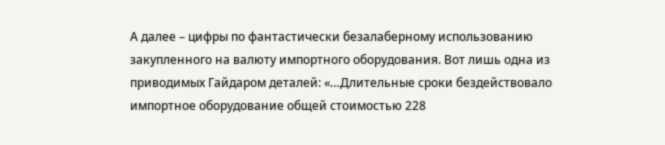А далее – цифры по фантастически безалаберному использованию закупленного на валюту импортного оборудования. Вот лишь одна из приводимых Гайдаром деталей: «…Длительные сроки бездействовало импортное оборудование общей стоимостью 228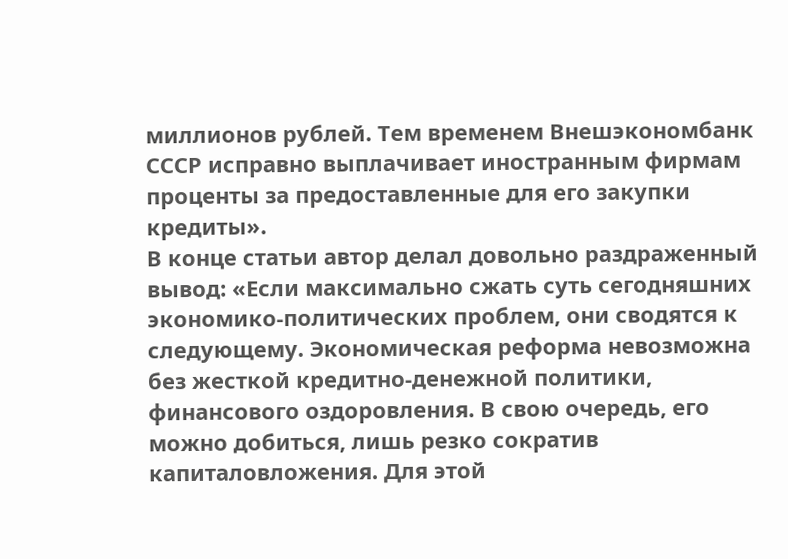миллионов рублей. Тем временем Внешэкономбанк СССР исправно выплачивает иностранным фирмам проценты за предоставленные для его закупки кредиты».
В конце статьи автор делал довольно раздраженный вывод: «Если максимально сжать суть сегодняшних экономико-политических проблем, они сводятся к следующему. Экономическая реформа невозможна без жесткой кредитно-денежной политики, финансового оздоровления. В свою очередь, его можно добиться, лишь резко сократив капиталовложения. Для этой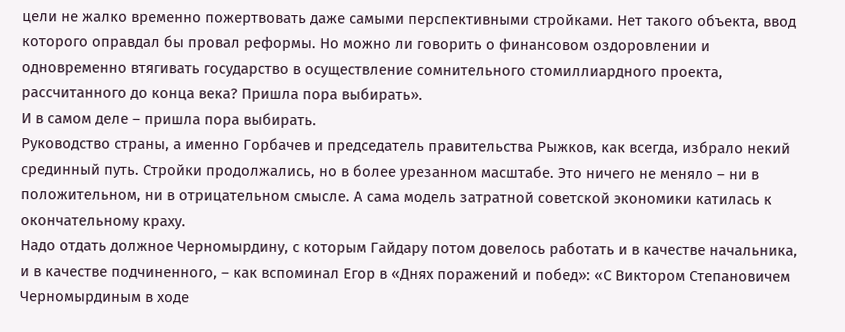цели не жалко временно пожертвовать даже самыми перспективными стройками. Нет такого объекта, ввод которого оправдал бы провал реформы. Но можно ли говорить о финансовом оздоровлении и одновременно втягивать государство в осуществление сомнительного стомиллиардного проекта, рассчитанного до конца века? Пришла пора выбирать».
И в самом деле – пришла пора выбирать.
Руководство страны, а именно Горбачев и председатель правительства Рыжков, как всегда, избрало некий срединный путь. Стройки продолжались, но в более урезанном масштабе. Это ничего не меняло – ни в положительном, ни в отрицательном смысле. А сама модель затратной советской экономики катилась к окончательному краху.
Надо отдать должное Черномырдину, с которым Гайдару потом довелось работать и в качестве начальника, и в качестве подчиненного, – как вспоминал Егор в «Днях поражений и побед»: «С Виктором Степановичем Черномырдиным в ходе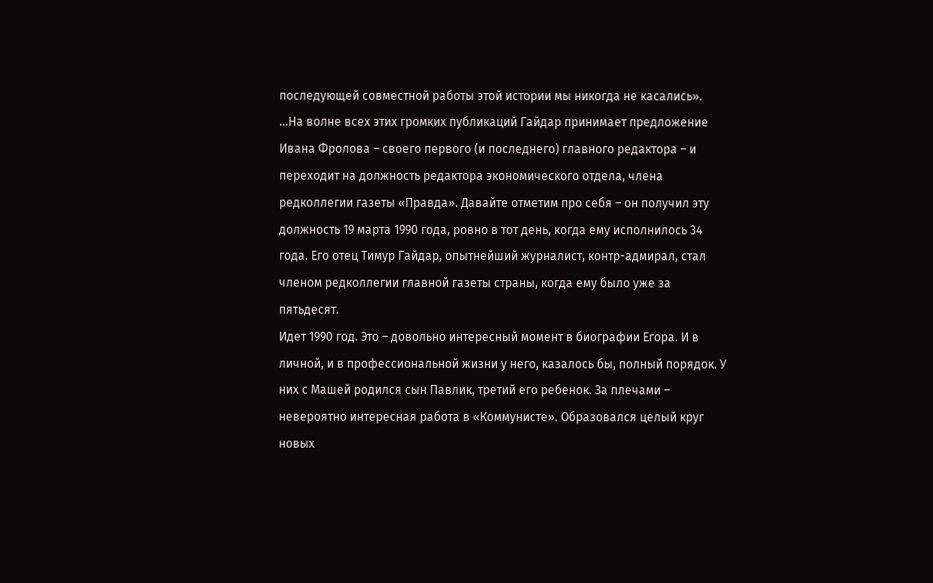последующей совместной работы этой истории мы никогда не касались».
…На волне всех этих громких публикаций Гайдар принимает предложение Ивана Фролова – своего первого (и последнего) главного редактора – и переходит на должность редактора экономического отдела, члена редколлегии газеты «Правда». Давайте отметим про себя – он получил эту должность 19 марта 1990 года, ровно в тот день, когда ему исполнилось 34 года. Его отец Тимур Гайдар, опытнейший журналист, контр-адмирал, стал членом редколлегии главной газеты страны, когда ему было уже за пятьдесят.
Идет 1990 год. Это – довольно интересный момент в биографии Егора. И в личной, и в профессиональной жизни у него, казалось бы, полный порядок. У них с Машей родился сын Павлик, третий его ребенок. За плечами – невероятно интересная работа в «Коммунисте». Образовался целый круг новых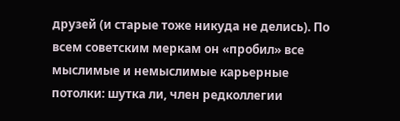друзей (и старые тоже никуда не делись). По всем советским меркам он «пробил» все мыслимые и немыслимые карьерные потолки: шутка ли, член редколлегии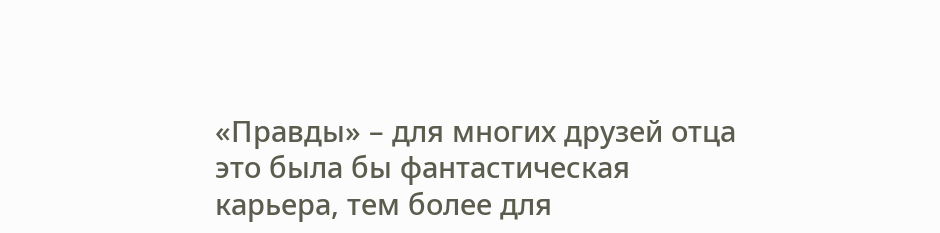«Правды» – для многих друзей отца это была бы фантастическая карьера, тем более для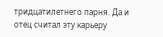тридцатилетнего парня. Да и отец считал эту карьеру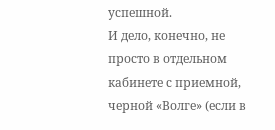успешной.
И дело, конечно, не просто в отдельном кабинете с приемной, черной «Волге» (если в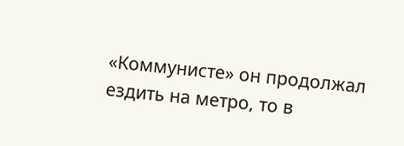«Коммунисте» он продолжал ездить на метро, то в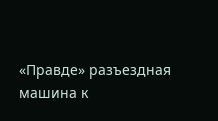«Правде» разъездная машина к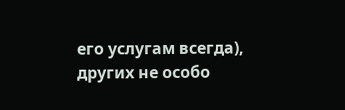его услугам всегда), других не особо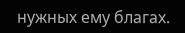нужных ему благах.